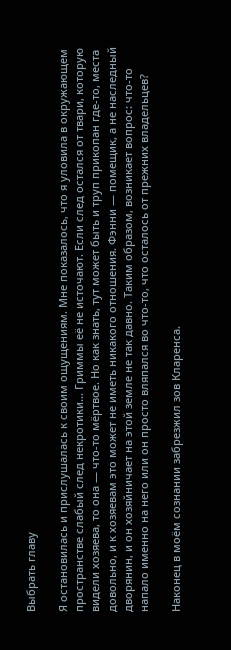Выбрать главу

Я остановилась и прислушалась к своим ощущениям. Мне показалось, что я уловила в окружающем пространстве слабый след некротики… Гриммы её не источают. Если след остался от твари, которую видели хозяева, то она — что-то мёртвое. Но как знать, тут может быть и труп прикопан где-то, места довольно, и к хозяевам это может не иметь никакого отношения. Фэнни — помещик, а не наследный дворянин, и он хозяйничает на этой земле не так давно. Таким образом, возникает вопрос: что-то напало именно на него или он просто вляпался во что-то, что осталось от прежних владельцев?

Наконец в моём сознании забрезжил зов Кларенса.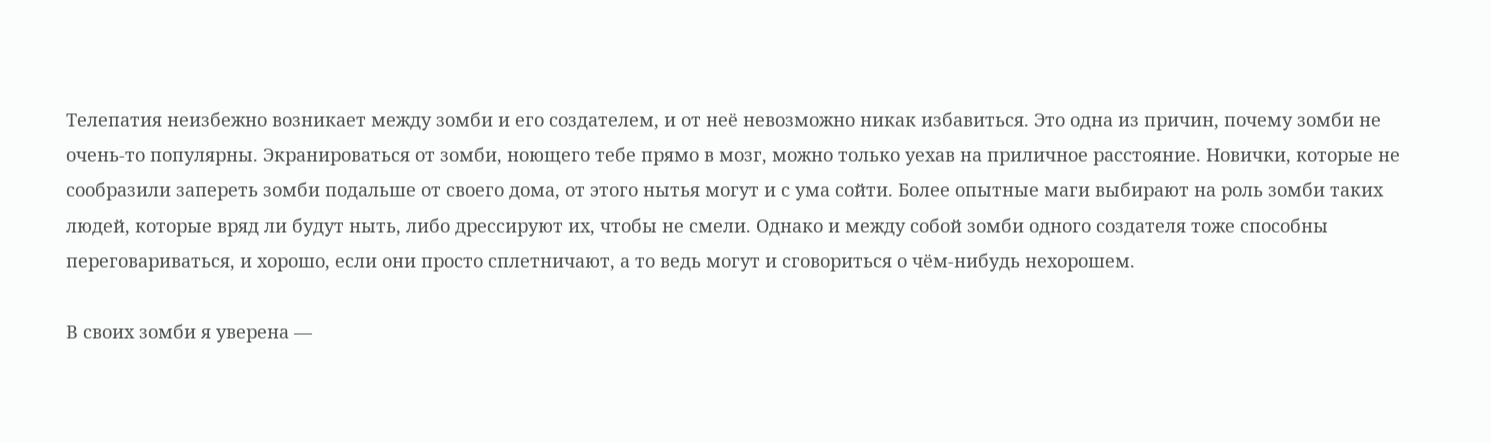Телепатия неизбежно возникает между зомби и его создателем, и от неё невозможно никак избавиться. Это одна из причин, почему зомби не очень-то популярны. Экранироваться от зомби, ноющего тебе прямо в мозг, можно только уехав на приличное расстояние. Новички, которые не сообразили запереть зомби подальше от своего дома, от этого нытья могут и с ума сойти. Более опытные маги выбирают на роль зомби таких людей, которые вряд ли будут ныть, либо дрессируют их, чтобы не смели. Однако и между собой зомби одного создателя тоже способны переговариваться, и хорошо, если они просто сплетничают, а то ведь могут и сговориться о чём-нибудь нехорошем.

В своих зомби я уверена —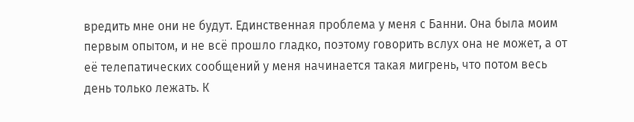вредить мне они не будут. Единственная проблема у меня с Банни. Она была моим первым опытом, и не всё прошло гладко, поэтому говорить вслух она не может, а от её телепатических сообщений у меня начинается такая мигрень, что потом весь день только лежать. К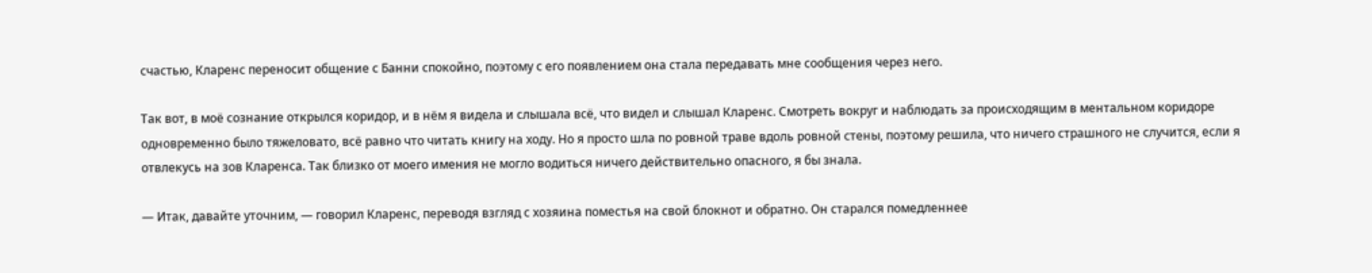счастью, Кларенс переносит общение с Банни спокойно, поэтому с его появлением она стала передавать мне сообщения через него.

Так вот, в моё сознание открылся коридор, и в нём я видела и слышала всё, что видел и слышал Кларенс. Смотреть вокруг и наблюдать за происходящим в ментальном коридоре одновременно было тяжеловато, всё равно что читать книгу на ходу. Но я просто шла по ровной траве вдоль ровной стены, поэтому решила, что ничего страшного не случится, если я отвлекусь на зов Кларенса. Так близко от моего имения не могло водиться ничего действительно опасного, я бы знала.

— Итак, давайте уточним, — говорил Кларенс, переводя взгляд с хозяина поместья на свой блокнот и обратно. Он старался помедленнее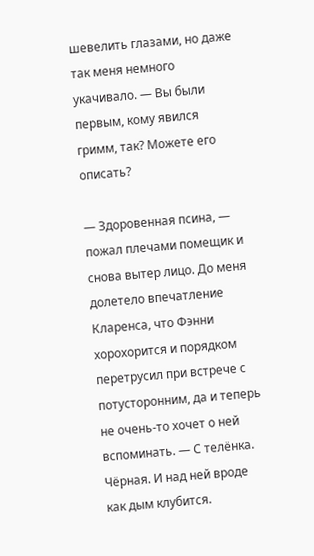шевелить глазами, но даже так меня немного укачивало. — Вы были первым, кому явился гримм, так? Можете его описать?

— Здоровенная псина, — пожал плечами помещик и снова вытер лицо. До меня долетело впечатление Кларенса, что Фэнни хорохорится и порядком перетрусил при встрече с потусторонним, да и теперь не очень-то хочет о ней вспоминать. — С телёнка. Чёрная. И над ней вроде как дым клубится.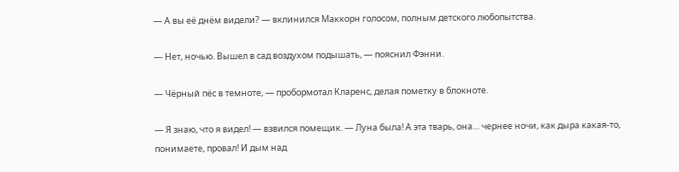— А вы её днём видели? — вклинился Маккорн голосом, полным детского любопытства.

— Нет, ночью. Вышел в сад воздухом подышать, — пояснил Фэнни.

— Чёрный пёс в темноте, — пробормотал Кларенс, делая пометку в блокноте.

— Я знаю, что я видел! — взвился помещик. — Луна была! А эта тварь, она… чернее ночи, как дыра какая-то, понимаете, провал! И дым над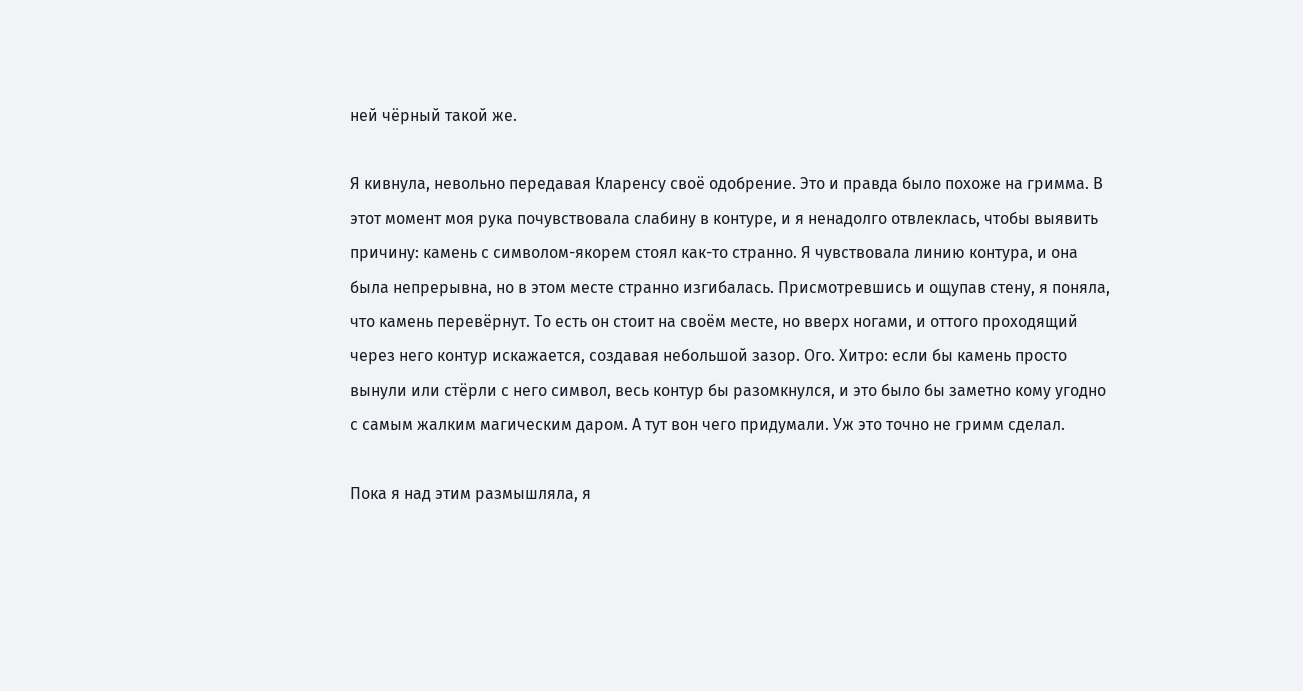ней чёрный такой же.

Я кивнула, невольно передавая Кларенсу своё одобрение. Это и правда было похоже на гримма. В этот момент моя рука почувствовала слабину в контуре, и я ненадолго отвлеклась, чтобы выявить причину: камень с символом-якорем стоял как-то странно. Я чувствовала линию контура, и она была непрерывна, но в этом месте странно изгибалась. Присмотревшись и ощупав стену, я поняла, что камень перевёрнут. То есть он стоит на своём месте, но вверх ногами, и оттого проходящий через него контур искажается, создавая небольшой зазор. Ого. Хитро: если бы камень просто вынули или стёрли с него символ, весь контур бы разомкнулся, и это было бы заметно кому угодно с самым жалким магическим даром. А тут вон чего придумали. Уж это точно не гримм сделал.

Пока я над этим размышляла, я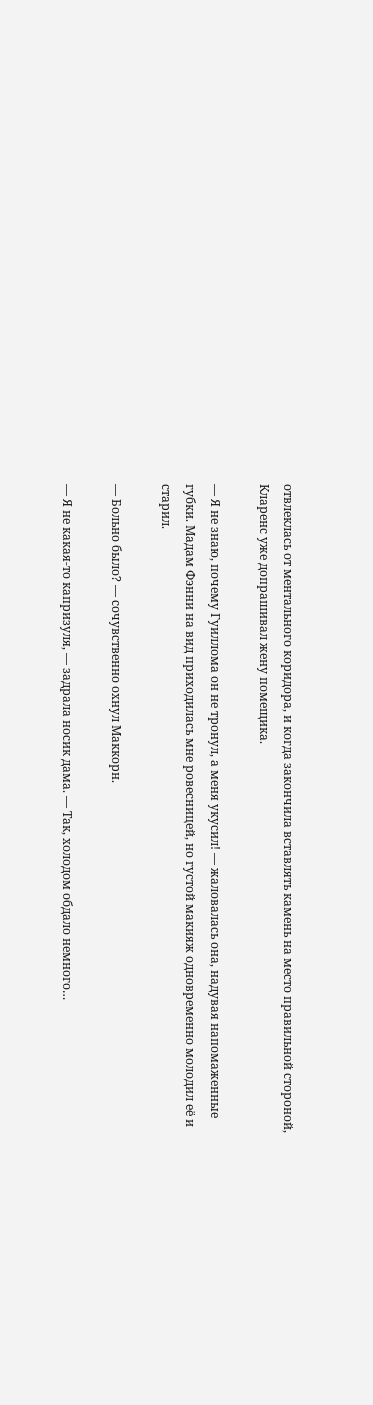отвлеклась от ментального коридора, и когда закончила вставлять камень на место правильной стороной, Кларенс уже допрашивал жену помещика.

— Я не знаю, почему Гуиллома он не тронул, а меня укусил! — жаловалась она, надувая напомаженные губки. Мадам Фэнни на вид приходилась мне ровесницей, но густой макияж одновременно молодил её и старил.

— Больно было? — сочувственно охнул Маккорн.

— Я не какая-то капризуля, — задрала носик дама. — Так, холодом обдало немного…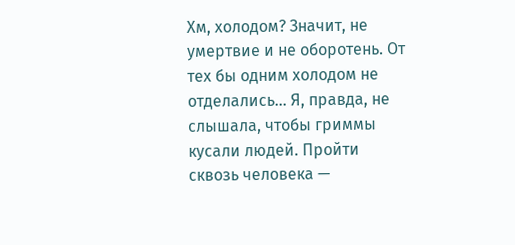Хм, холодом? Значит, не умертвие и не оборотень. От тех бы одним холодом не отделались… Я, правда, не слышала, чтобы гриммы кусали людей. Пройти сквозь человека —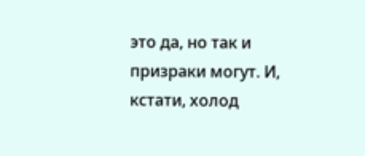это да, но так и призраки могут. И, кстати, холод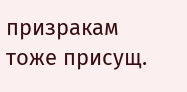призракам тоже присущ.